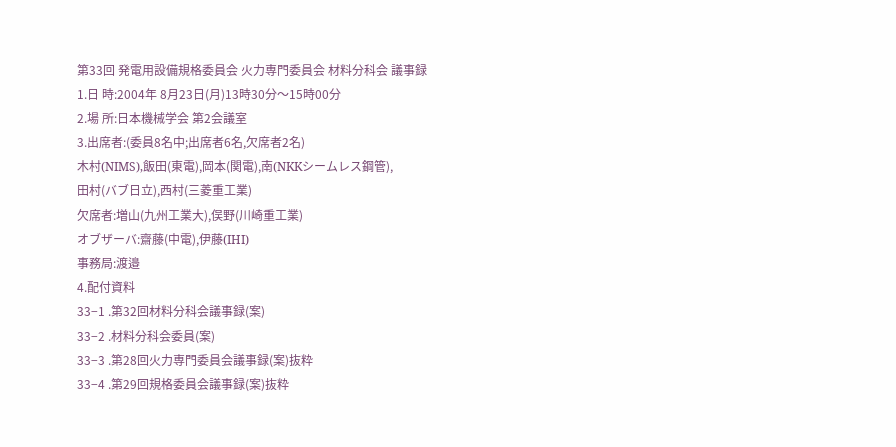第33回 発電用設備規格委員会 火力専門委員会 材料分科会 議事録
1.日 時:2004年 8月23日(月)13時30分〜15時00分
2.場 所:日本機械学会 第2会議室
3.出席者:(委員8名中;出席者6名,欠席者2名)
木村(NIMS),飯田(東電),岡本(関電),南(NKKシームレス鋼管),
田村(バブ日立),西村(三菱重工業)
欠席者:増山(九州工業大),俣野(川崎重工業)
オブザーバ:齋藤(中電),伊藤(IHI)
事務局:渡邉
4.配付資料
33−1 .第32回材料分科会議事録(案)
33−2 .材料分科会委員(案)
33−3 .第28回火力専門委員会議事録(案)抜粋
33−4 .第29回規格委員会議事録(案)抜粋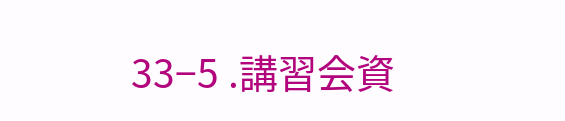33−5 .講習会資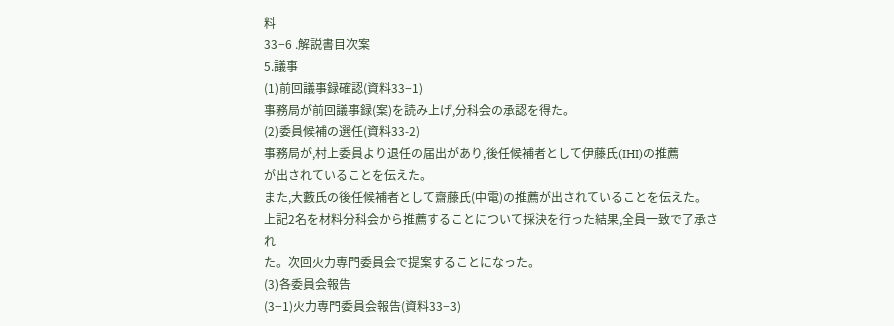料
33−6 .解説書目次案
5.議事
(1)前回議事録確認(資料33−1)
事務局が前回議事録(案)を読み上げ,分科会の承認を得た。
(2)委員候補の選任(資料33-2)
事務局が,村上委員より退任の届出があり,後任候補者として伊藤氏(IHI)の推薦
が出されていることを伝えた。
また,大藪氏の後任候補者として齋藤氏(中電)の推薦が出されていることを伝えた。
上記2名を材料分科会から推薦することについて採決を行った結果,全員一致で了承され
た。次回火力専門委員会で提案することになった。
(3)各委員会報告
(3−1)火力専門委員会報告(資料33−3)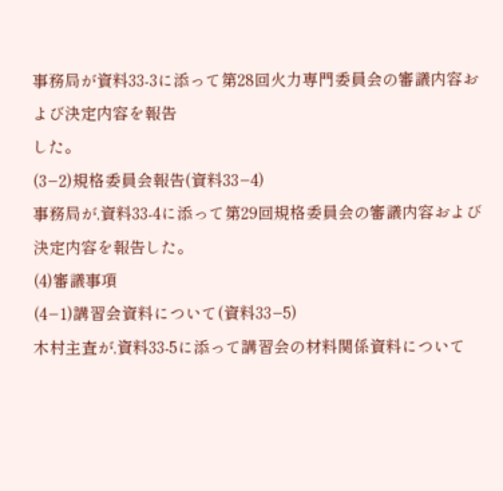事務局が資料33-3に添って第28回火力専門委員会の審議内容および決定内容を報告
した。
(3−2)規格委員会報告(資料33−4)
事務局が,資料33-4に添って第29回規格委員会の審議内容および決定内容を報告した。
(4)審議事項
(4−1)講習会資料について(資料33−5)
木村主査が,資料33-5に添って講習会の材料関係資料について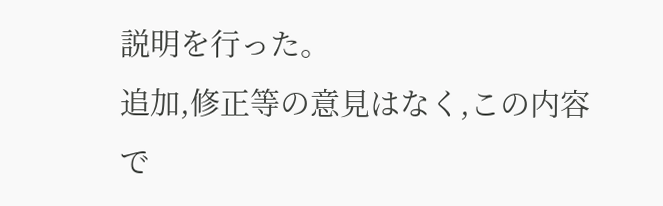説明を行った。
追加,修正等の意見はなく,この内容で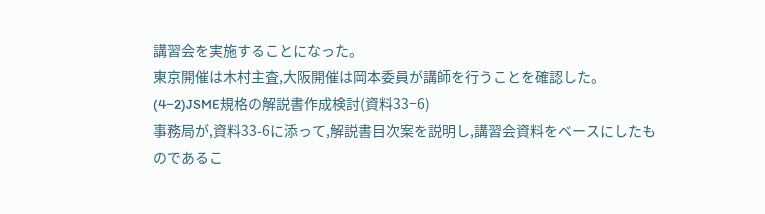講習会を実施することになった。
東京開催は木村主査,大阪開催は岡本委員が講師を行うことを確認した。
(4−2)JSME規格の解説書作成検討(資料33−6)
事務局が,資料33-6に添って,解説書目次案を説明し,講習会資料をベースにしたも
のであるこ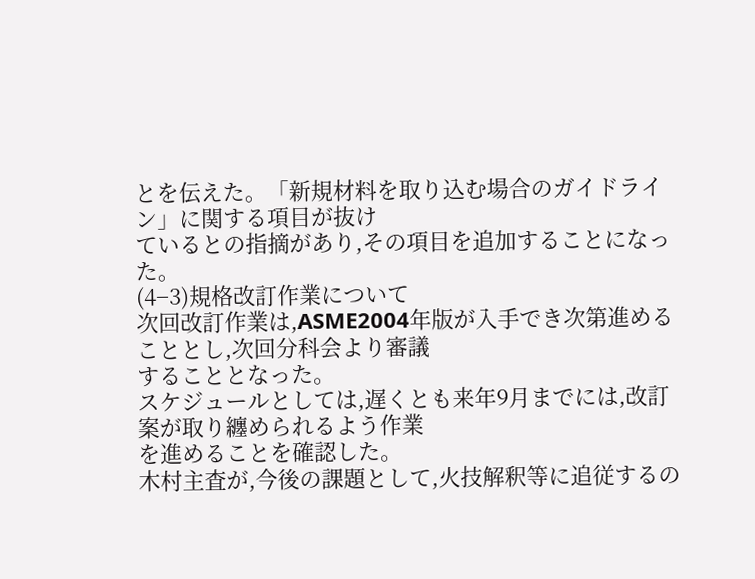とを伝えた。「新規材料を取り込む場合のガイドライン」に関する項目が抜け
ているとの指摘があり,その項目を追加することになった。
(4−3)規格改訂作業について
次回改訂作業は,ASME2004年版が入手でき次第進めることとし,次回分科会より審議
することとなった。
スケジュールとしては,遅くとも来年9月までには,改訂案が取り纏められるよう作業
を進めることを確認した。
木村主査が,今後の課題として,火技解釈等に追従するの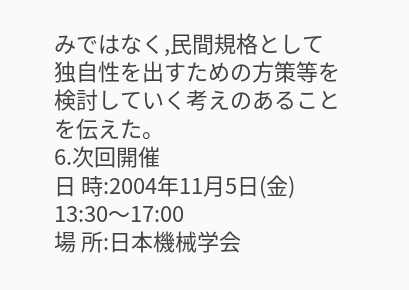みではなく,民間規格として
独自性を出すための方策等を検討していく考えのあることを伝えた。
6.次回開催
日 時:2004年11月5日(金)
13:30〜17:00
場 所:日本機械学会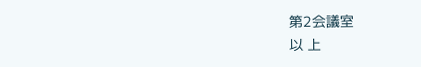第2会議室
以 上